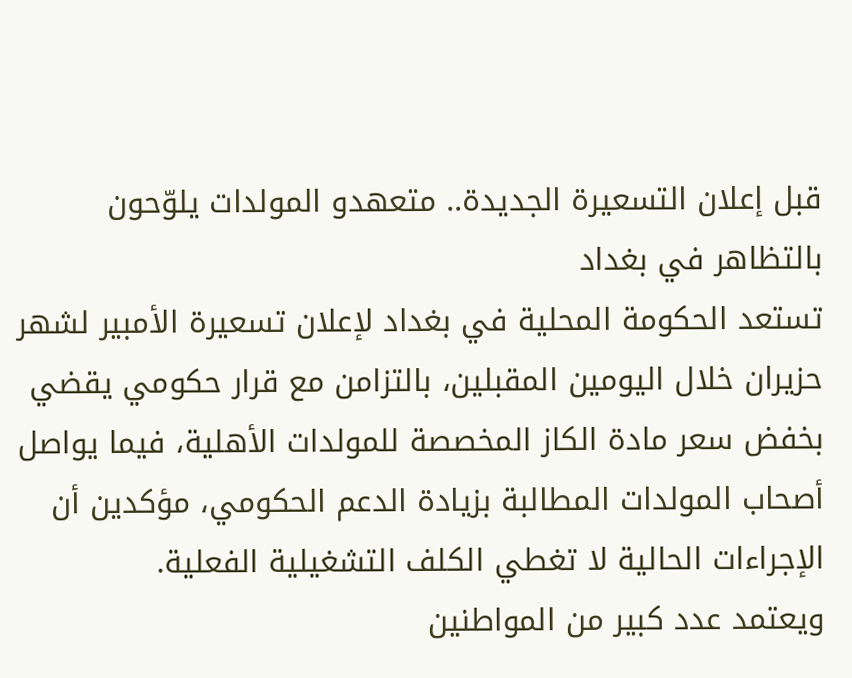قبل إعلان التسعيرة الجديدة.. متعهدو المولدات يلوّحون بالتظاهر في بغداد
تستعد الحكومة المحلية في بغداد لإعلان تسعيرة الأمبير لشهر حزيران خلال اليومين المقبلين، بالتزامن مع قرار حكومي يقضي بخفض سعر مادة الكاز المخصصة للمولدات الأهلية، فيما يواصل أصحاب المولدات المطالبة بزيادة الدعم الحكومي، مؤكدين أن الإجراءات الحالية لا تغطي الكلف التشغيلية الفعلية.
ويعتمد عدد كبير من المواطنين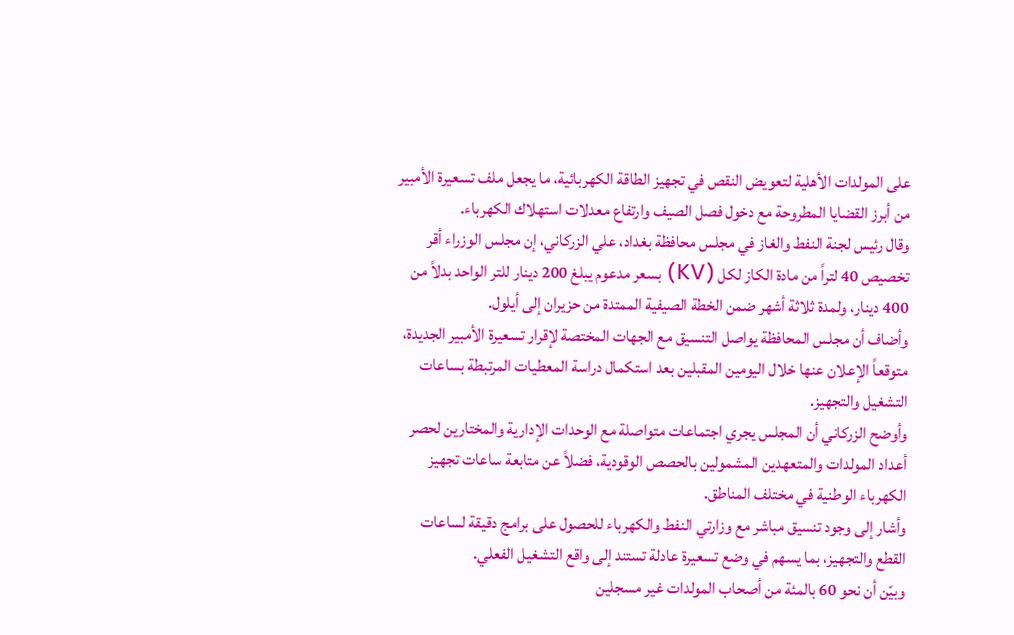على المولدات الأهلية لتعويض النقص في تجهيز الطاقة الكهربائية، ما يجعل ملف تسعيرة الأمبير من أبرز القضايا المطروحة مع دخول فصل الصيف وارتفاع معدلات استهلاك الكهرباء.
وقال رئيس لجنة النفط والغاز في مجلس محافظة بغداد، علي الزركاني، إن مجلس الوزراء أقر تخصيص 40 لتراً من مادة الكاز لكل (KV) بسعر مدعوم يبلغ 200 دينار للتر الواحد بدلاً من 400 دينار، ولمدة ثلاثة أشهر ضمن الخطة الصيفية الممتدة من حزيران إلى أيلول.
وأضاف أن مجلس المحافظة يواصل التنسيق مع الجهات المختصة لإقرار تسعيرة الأمبير الجديدة، متوقعاً الإعلان عنها خلال اليومين المقبلين بعد استكمال دراسة المعطيات المرتبطة بساعات التشغيل والتجهيز.
وأوضح الزركاني أن المجلس يجري اجتماعات متواصلة مع الوحدات الإدارية والمختارين لحصر أعداد المولدات والمتعهدين المشمولين بالحصص الوقودية، فضلاً عن متابعة ساعات تجهيز الكهرباء الوطنية في مختلف المناطق.
وأشار إلى وجود تنسيق مباشر مع وزارتي النفط والكهرباء للحصول على برامج دقيقة لساعات القطع والتجهيز، بما يسهم في وضع تسعيرة عادلة تستند إلى واقع التشغيل الفعلي.
وبيّن أن نحو 60 بالمئة من أصحاب المولدات غير مسجلين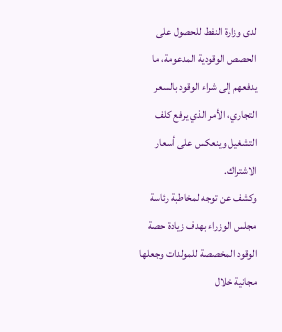لدى وزارة النفط للحصول على الحصص الوقودية المدعومة، ما يدفعهم إلى شراء الوقود بالسعر التجاري، الأمر الذي يرفع كلف التشغيل وينعكس على أسعار الاشتراك.
وكشف عن توجه لمخاطبة رئاسة مجلس الوزراء بهدف زيادة حصة الوقود المخصصة للمولدات وجعلها مجانية خلال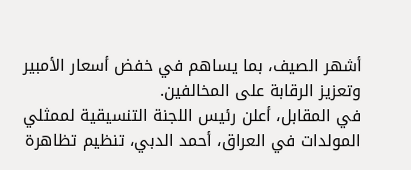أشهر الصيف، بما يساهم في خفض أسعار الأمبير وتعزيز الرقابة على المخالفين.
في المقابل، أعلن رئيس اللجنة التنسيقية لممثلي المولدات في العراق، أحمد الدبي، تنظيم تظاهرة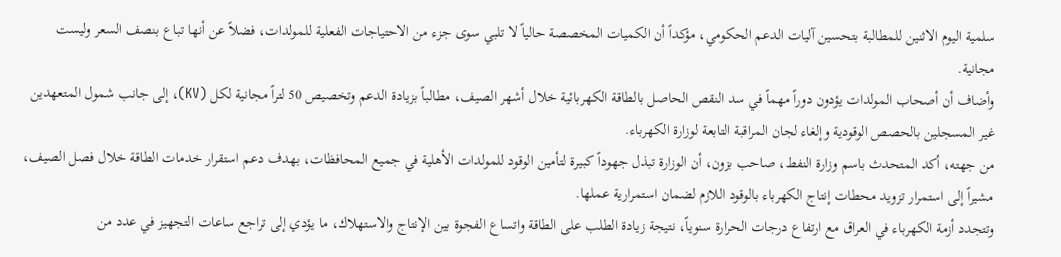سلمية اليوم الاثنين للمطالبة بتحسين آليات الدعم الحكومي، مؤكداً أن الكميات المخصصة حالياً لا تلبي سوى جزء من الاحتياجات الفعلية للمولدات، فضلاً عن أنها تباع بنصف السعر وليست مجانية.
وأضاف أن أصحاب المولدات يؤدون دوراً مهماً في سد النقص الحاصل بالطاقة الكهربائية خلال أشهر الصيف، مطالباً بزيادة الدعم وتخصيص 50 لتراً مجانية لكل (KV)، إلى جانب شمول المتعهدين غير المسجلين بالحصص الوقودية وإلغاء لجان المراقبة التابعة لوزارة الكهرباء.
من جهته، أكد المتحدث باسم وزارة النفط، صاحب بزون، أن الوزارة تبذل جهوداً كبيرة لتأمين الوقود للمولدات الأهلية في جميع المحافظات، بهدف دعم استقرار خدمات الطاقة خلال فصل الصيف، مشيراً إلى استمرار تزويد محطات إنتاج الكهرباء بالوقود اللازم لضمان استمرارية عملها.
وتتجدد أزمة الكهرباء في العراق مع ارتفاع درجات الحرارة سنوياً، نتيجة زيادة الطلب على الطاقة واتساع الفجوة بين الإنتاج والاستهلاك، ما يؤدي إلى تراجع ساعات التجهيز في عدد من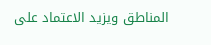المناطق ويزيد الاعتماد على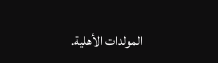المولدات الأهلية.